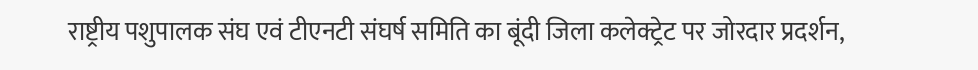राष्ट्रीय पशुपालक संघ एवं टीएनटी संघर्ष समिति का बूंदी जिला कलेक्ट्रेट पर जोरदार प्रदर्शन,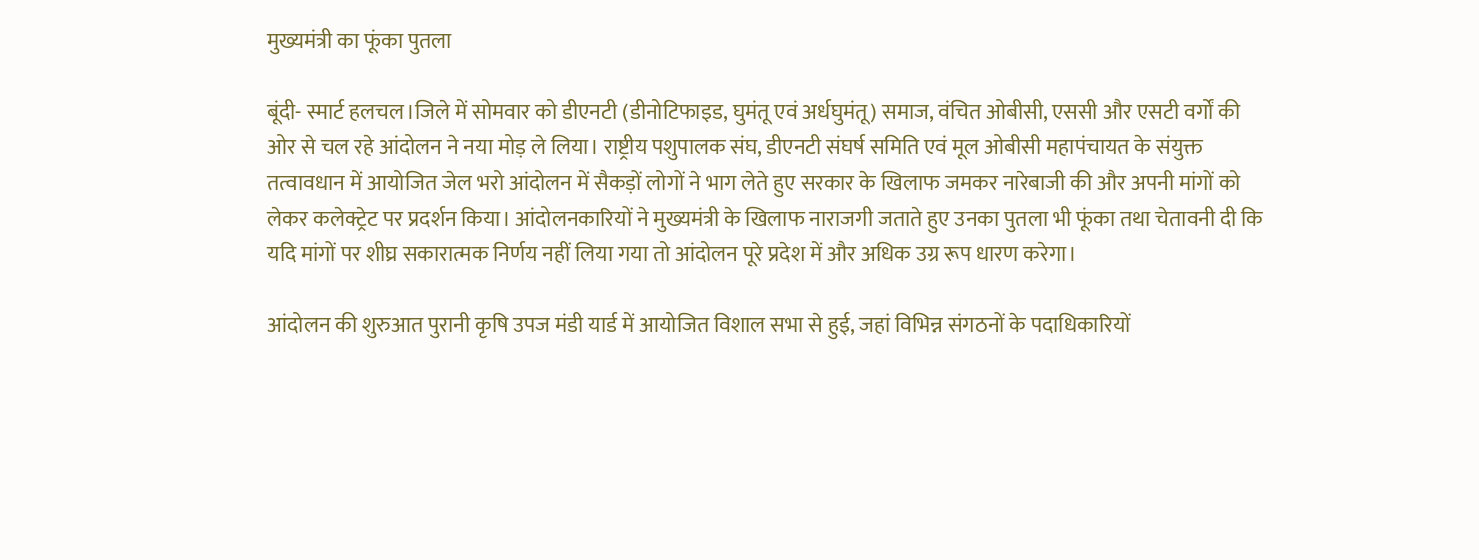मुख्यमंत्री का फूंका पुतला

बूंदी- स्मार्ट हलचल।जिले में सोमवार को डीएनटी (डीनोटिफाइड, घुमंतू एवं अर्धघुमंतू) समाज, वंचित ओबीसी, एससी और एसटी वर्गों की ओर से चल रहे आंदोलन ने नया मोड़ ले लिया। राष्ट्रीय पशुपालक संघ, डीएनटी संघर्ष समिति एवं मूल ओबीसी महापंचायत के संयुक्त तत्वावधान में आयोजित जेल भरो आंदोलन में सैकड़ों लोगों ने भाग लेते हुए सरकार के खिलाफ जमकर नारेबाजी की और अपनी मांगों को लेकर कलेक्ट्रेट पर प्रदर्शन किया। आंदोलनकारियों ने मुख्यमंत्री के खिलाफ नाराजगी जताते हुए उनका पुतला भी फूंका तथा चेतावनी दी कि यदि मांगों पर शीघ्र सकारात्मक निर्णय नहीं लिया गया तो आंदोलन पूरे प्रदेश में और अधिक उग्र रूप धारण करेगा।

आंदोलन की शुरुआत पुरानी कृषि उपज मंडी यार्ड में आयोजित विशाल सभा से हुई, जहां विभिन्न संगठनों के पदाधिकारियों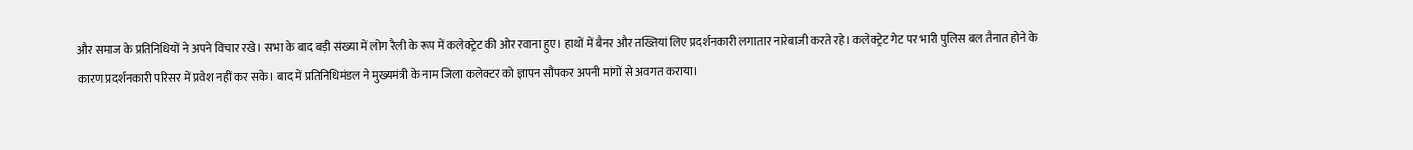और समाज के प्रतिनिधियों ने अपने विचार रखे। सभा के बाद बड़ी संख्या में लोग रैली के रूप में कलेक्ट्रेट की ओर रवाना हुए। हाथों में बैनर और तख्तियां लिए प्रदर्शनकारी लगातार नारेबाजी करते रहे। कलेक्ट्रेट गेट पर भारी पुलिस बल तैनात होने के कारण प्रदर्शनकारी परिसर में प्रवेश नहीं कर सके। बाद में प्रतिनिधिमंडल ने मुख्यमंत्री के नाम जिला कलेक्टर को ज्ञापन सौंपकर अपनी मांगों से अवगत कराया।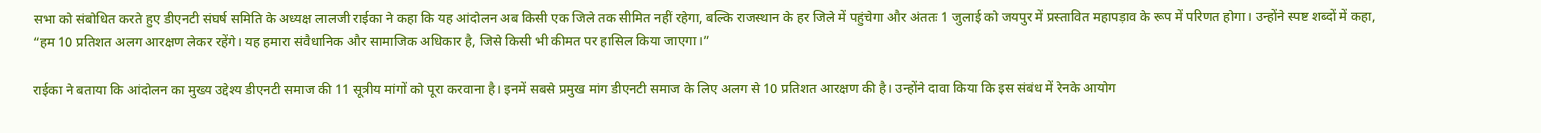सभा को संबोधित करते हुए डीएनटी संघर्ष समिति के अध्यक्ष लालजी राईका ने कहा कि यह आंदोलन अब किसी एक जिले तक सीमित नहीं रहेगा, बल्कि राजस्थान के हर जिले में पहुंचेगा और अंततः 1 जुलाई को जयपुर में प्रस्तावित महापड़ाव के रूप में परिणत होगा। उन्होंने स्पष्ट शब्दों में कहा, “हम 10 प्रतिशत अलग आरक्षण लेकर रहेंगे। यह हमारा संवैधानिक और सामाजिक अधिकार है, जिसे किसी भी कीमत पर हासिल किया जाएगा।”

राईका ने बताया कि आंदोलन का मुख्य उद्देश्य डीएनटी समाज की 11 सूत्रीय मांगों को पूरा करवाना है। इनमें सबसे प्रमुख मांग डीएनटी समाज के लिए अलग से 10 प्रतिशत आरक्षण की है। उन्होंने दावा किया कि इस संबंध में रेनके आयोग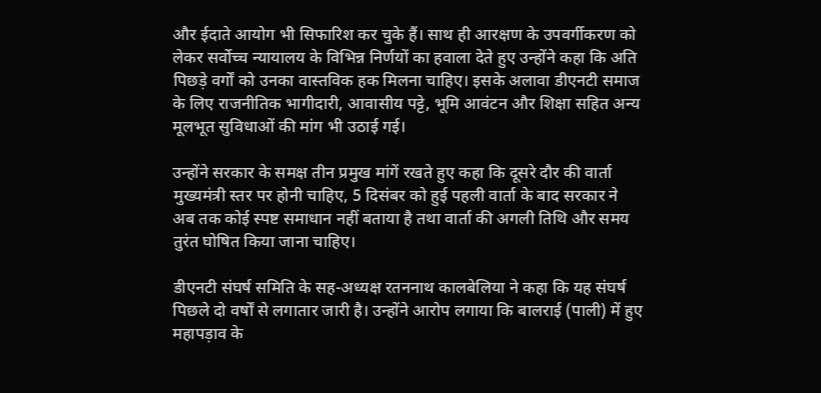और ईदाते आयोग भी सिफारिश कर चुके हैं। साथ ही आरक्षण के उपवर्गीकरण को लेकर सर्वोच्च न्यायालय के विभिन्न निर्णयों का हवाला देते हुए उन्होंने कहा कि अति पिछड़े वर्गों को उनका वास्तविक हक मिलना चाहिए। इसके अलावा डीएनटी समाज के लिए राजनीतिक भागीदारी, आवासीय पट्टे, भूमि आवंटन और शिक्षा सहित अन्य मूलभूत सुविधाओं की मांग भी उठाई गई।

उन्होंने सरकार के समक्ष तीन प्रमुख मांगें रखते हुए कहा कि दूसरे दौर की वार्ता मुख्यमंत्री स्तर पर होनी चाहिए, 5 दिसंबर को हुई पहली वार्ता के बाद सरकार ने अब तक कोई स्पष्ट समाधान नहीं बताया है तथा वार्ता की अगली तिथि और समय तुरंत घोषित किया जाना चाहिए।

डीएनटी संघर्ष समिति के सह-अध्यक्ष रतननाथ कालबेलिया ने कहा कि यह संघर्ष पिछले दो वर्षों से लगातार जारी है। उन्होंने आरोप लगाया कि बालराई (पाली) में हुए महापड़ाव के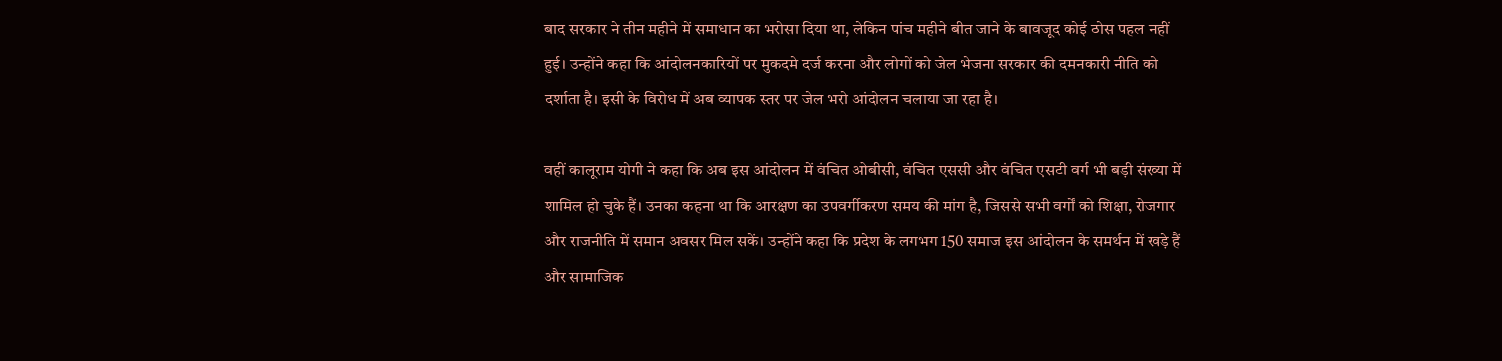बाद सरकार ने तीन महीने में समाधान का भरोसा दिया था, लेकिन पांच महीने बीत जाने के बावजूद कोई ठोस पहल नहीं हुई। उन्होंने कहा कि आंदोलनकारियों पर मुकदमे दर्ज करना और लोगों को जेल भेजना सरकार की दमनकारी नीति को दर्शाता है। इसी के विरोध में अब व्यापक स्तर पर जेल भरो आंदोलन चलाया जा रहा है।

वहीं कालूराम योगी ने कहा कि अब इस आंदोलन में वंचित ओबीसी, वंचित एससी और वंचित एसटी वर्ग भी बड़ी संख्या में शामिल हो चुके हैं। उनका कहना था कि आरक्षण का उपवर्गीकरण समय की मांग है, जिससे सभी वर्गों को शिक्षा, रोजगार और राजनीति में समान अवसर मिल सकें। उन्होंने कहा कि प्रदेश के लगभग 150 समाज इस आंदोलन के समर्थन में खड़े हैं और सामाजिक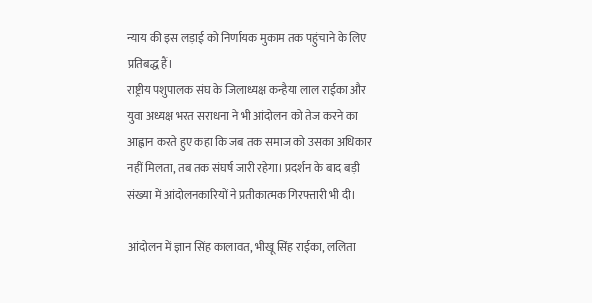न्याय की इस लड़ाई को निर्णायक मुकाम तक पहुंचाने के लिए प्रतिबद्ध हैं।
राष्ट्रीय पशुपालक संघ के जिलाध्यक्ष कन्हैया लाल राईका और युवा अध्यक्ष भरत सराधना ने भी आंदोलन को तेज करने का आह्वान करते हुए कहा कि जब तक समाज को उसका अधिकार नहीं मिलता, तब तक संघर्ष जारी रहेगा। प्रदर्शन के बाद बड़ी संख्या में आंदोलनकारियों ने प्रतीकात्मक गिरफ्तारी भी दी।

आंदोलन में ज्ञान सिंह कालावत, भीखू सिंह राईका, ललिता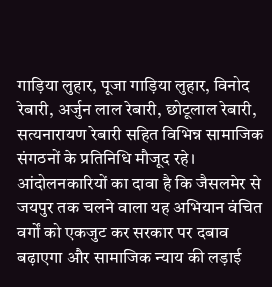गाड़िया लुहार, पूजा गाड़िया लुहार, विनोद रेबारी, अर्जुन लाल रेबारी, छोटूलाल रेबारी, सत्यनारायण रेबारी सहित विभिन्न सामाजिक संगठनों के प्रतिनिधि मौजूद रहे। आंदोलनकारियों का दावा है कि जैसलमेर से जयपुर तक चलने वाला यह अभियान वंचित वर्गों को एकजुट कर सरकार पर दबाव बढ़ाएगा और सामाजिक न्याय की लड़ाई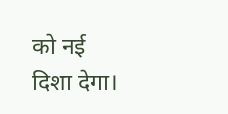को नई दिशा देगा।